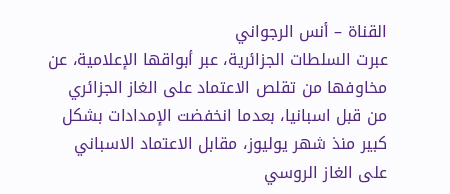القناة – أنس الرجواني
عبرت السلطات الجزائرية، عبر أبواقها الإعلامية، عن مخاوفها من تقلص الاعتماد على الغاز الجزائري من قبل اسبانيا، بعدما انخفضت الإمدادات بشكل كبير منذ شهر يوليوز، مقابل الاعتماد الاسباني على الغاز الروسي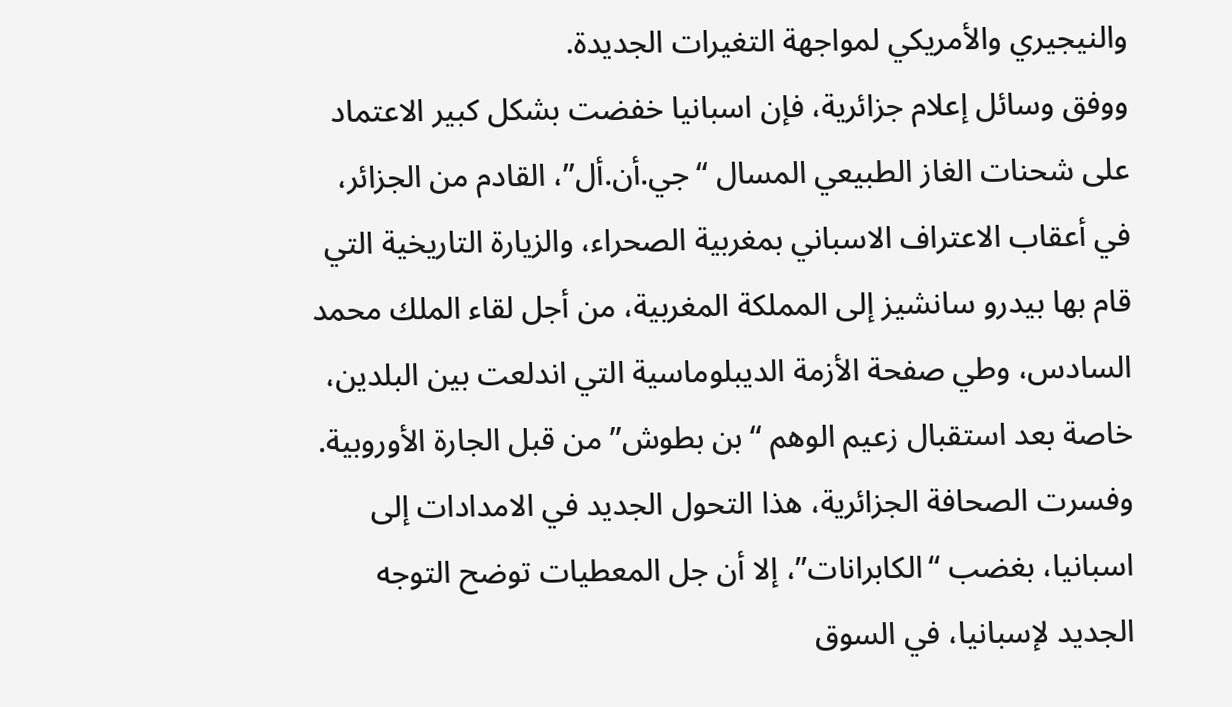والنيجيري والأمريكي لمواجهة التغيرات الجديدة.
ووفق وسائل إعلام جزائرية، فإن اسبانيا خفضت بشكل كبير الاعتماد على شحنات الغاز الطبيعي المسال “جي.أن.أل”، القادم من الجزائر، في أعقاب الاعتراف الاسباني بمغربية الصحراء، والزيارة التاريخية التي قام بها بيدرو سانشيز إلى المملكة المغربية، من أجل لقاء الملك محمد السادس، وطي صفحة الأزمة الديبلوماسية التي اندلعت بين البلدين، خاصة بعد استقبال زعيم الوهم “بن بطوش” من قبل الجارة الأوروبية.
وفسرت الصحافة الجزائرية، هذا التحول الجديد في الامدادات إلى اسبانيا، بغضب “الكابرانات”، إلا أن جل المعطيات توضح التوجه الجديد لإسبانيا، في السوق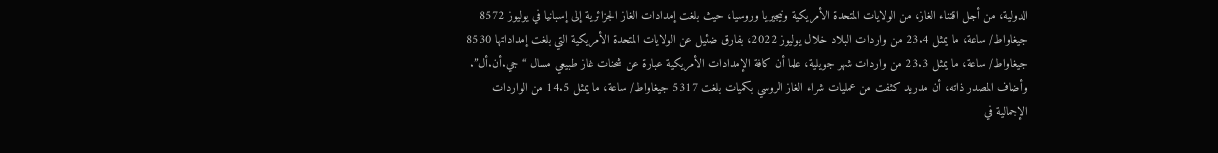الدولية، من أجل اقتناء الغاز، من الولايات المتحدة الأمريكية ونيجيريا وروسيا، حيث بلغت إمدادات الغاز الجزائرية إلى إسبانيا في يوليوز 8572 جيغاواط/ ساعة، ما يمثل 23.4 من واردات البلاد خلال يوليوز 2022، بفارق ضئيل عن الولايات المتحدة الأمريكية التي بلغت إمداداتها 8530 جيغاواط/ ساعة، ما يمثل 23.3 من واردات شهر جويلية، علما أن كافة الإمدادات الأمريكية عبارة عن شحنات غاز طبيعي مسال “جي.أن.أل”.
وأضاف المصدر ذاته، أن مدريد كثفت من عمليات شراء الغاز الروسي بكميات بلغت 5317 جيغاواط/ ساعة، ما يمثل 14.5 من الواردات الإجمالية في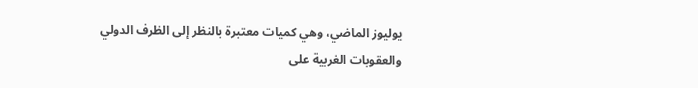يوليوز الماضي، وهي كميات معتبرة بالنظر إلى الظرف الدولي والعقوبات الغربية على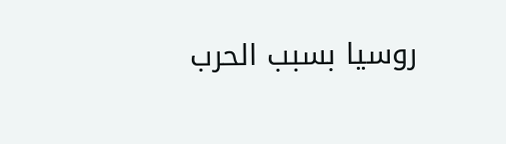روسيا بسبب الحرب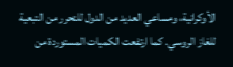الأوكرانية، ومساعي العديد من الدول للتحرر من التبعية للغاز الروسي. كما ارتفعت الكميات المستوردة من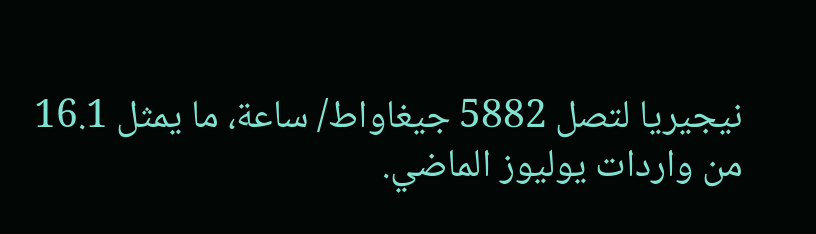نيجيريا لتصل 5882 جيغاواط/ ساعة، ما يمثل 16.1 من واردات يوليوز الماضي.